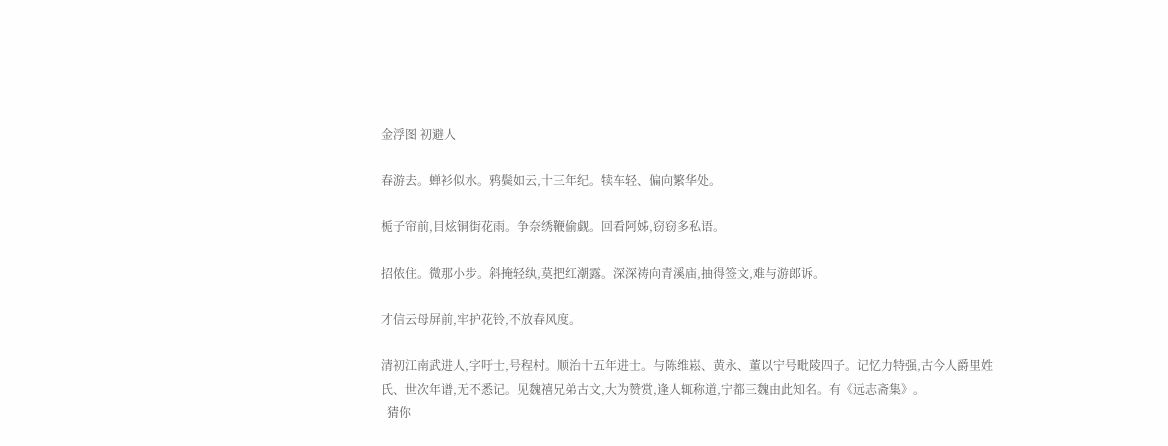金浮图 初避人

春游去。蝉衫似水。鸦鬓如云,十三年纪。犊车轻、偏向繁华处。

栀子帘前,目炫铜街花雨。争奈绣鞭偷觑。回看阿姊,窃窃多私语。

招侬住。微那小步。斜掩轻纨,莫把红潮露。深深祷向青溪庙,抽得签文,难与游郎诉。

才信云母屏前,牢护花铃,不放春风度。

清初江南武进人,字吁士,号程村。顺治十五年进士。与陈维崧、黄永、董以宁号毗陵四子。记忆力特强,古今人爵里姓氏、世次年谱,无不悉记。见魏禧兄弟古文,大为赞赏,逢人辄称道,宁都三魏由此知名。有《远志斋集》。
  猜你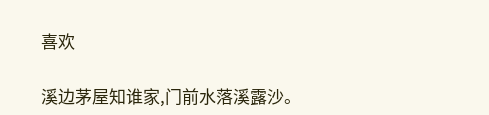喜欢

溪边茅屋知谁家,门前水落溪露沙。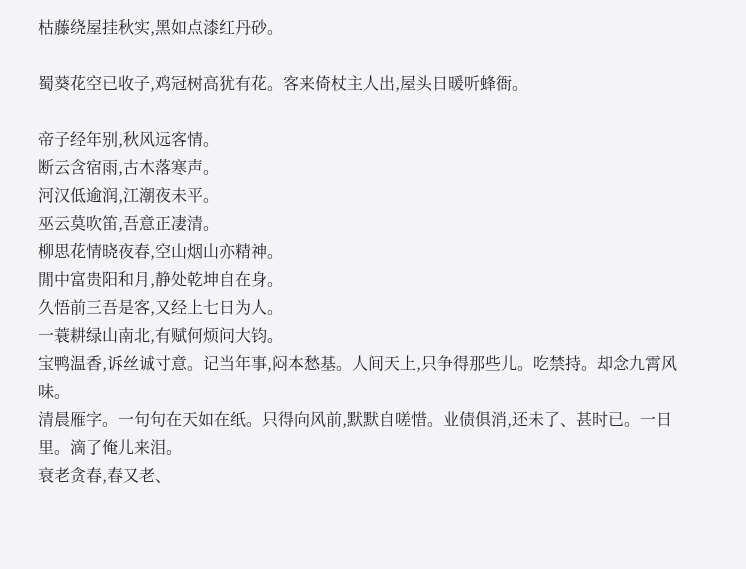枯藤绕屋挂秋实,黑如点漆红丹砂。

蜀葵花空已收子,鸡冠树高犹有花。客来倚杖主人出,屋头日暖听蜂衙。

帝子经年别,秋风远客情。
断云含宿雨,古木落寒声。
河汉低逾润,江潮夜未平。
巫云莫吹笛,吾意正凄清。
柳思花情晓夜春,空山烟山亦精神。
閒中富贵阳和月,静处乾坤自在身。
久悟前三吾是客,又经上七日为人。
一蓑耕绿山南北,有赋何烦问大钧。
宝鸭温香,诉丝诚寸意。记当年事,闷本愁基。人间天上,只争得那些儿。吃禁持。却念九霄风味。
清晨雁字。一句句在天如在纸。只得向风前,默默自嗟惜。业债俱消,还未了、甚时已。一日里。滴了俺儿来泪。
衰老贪春,春又老、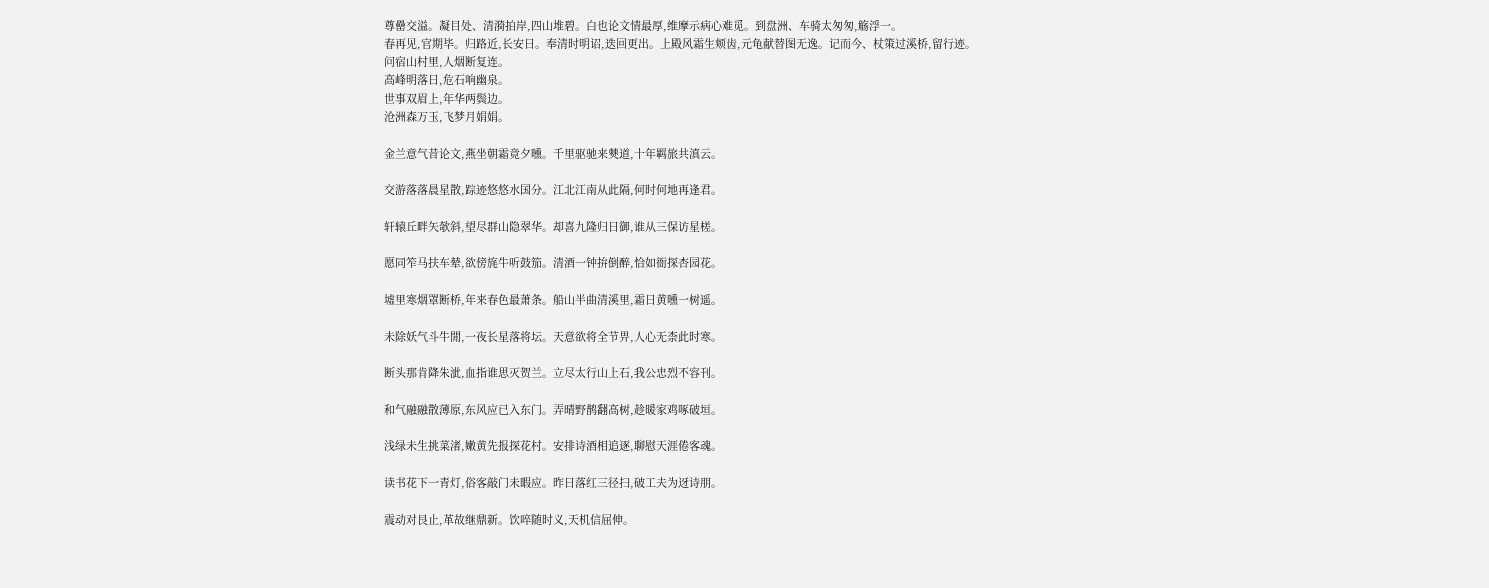尊罍交溢。凝目处、清漪拍岸,四山堆碧。白也论文情最厚,维摩示病心难觅。到盘洲、车骑太匆匆,觞浮一。
春再见,官期毕。归路近,长安日。奉清时明诏,迭回更出。上殿风霜生颊齿,元龟献替图无逸。记而今、杖策过溪桥,留行迹。
问宿山村里,人烟断复连。
高峰明落日,危石响幽泉。
世事双眉上,年华两鬓边。
沧洲森万玉,飞梦月娟娟。

金兰意气昔论文,燕坐朝霜竟夕曛。千里驱驰来僰道,十年羁旅共滇云。

交游落落晨星散,踪迹悠悠水国分。江北江南从此隔,何时何地再逢君。

轩辕丘畔矢欹斜,望尽群山隐翠华。却喜九隆归日御,谁从三保访星槎。

愿同笮马扶车辇,欲傍旄牛听鼓笳。清酒一钟拚倒醉,恰如衙探杏园花。

墟里寒烟罩断桥,年来春色最萧条。船山半曲清溪里,霜日黄曛一树遥。

未除妖气斗牛閒,一夜长星落将坛。天意欲将全节畀,人心无柰此时寒。

断头那肯降朱泚,血指谁思灭贺兰。立尽太行山上石,我公忠烈不容刊。

和气融融散薄原,东风应已入东门。弄晴野鹊翻高树,趁暖家鸡啄破垣。

浅绿未生挑菜渚,嫩黄先报探花村。安排诗酒相追逐,聊慰天涯倦客魂。

读书花下一青灯,俗客敲门未暇应。昨日落红三径扫,破工夫为迓诗朋。

震动对艮止,革故继鼎新。饮啐随时义,天机信屈伸。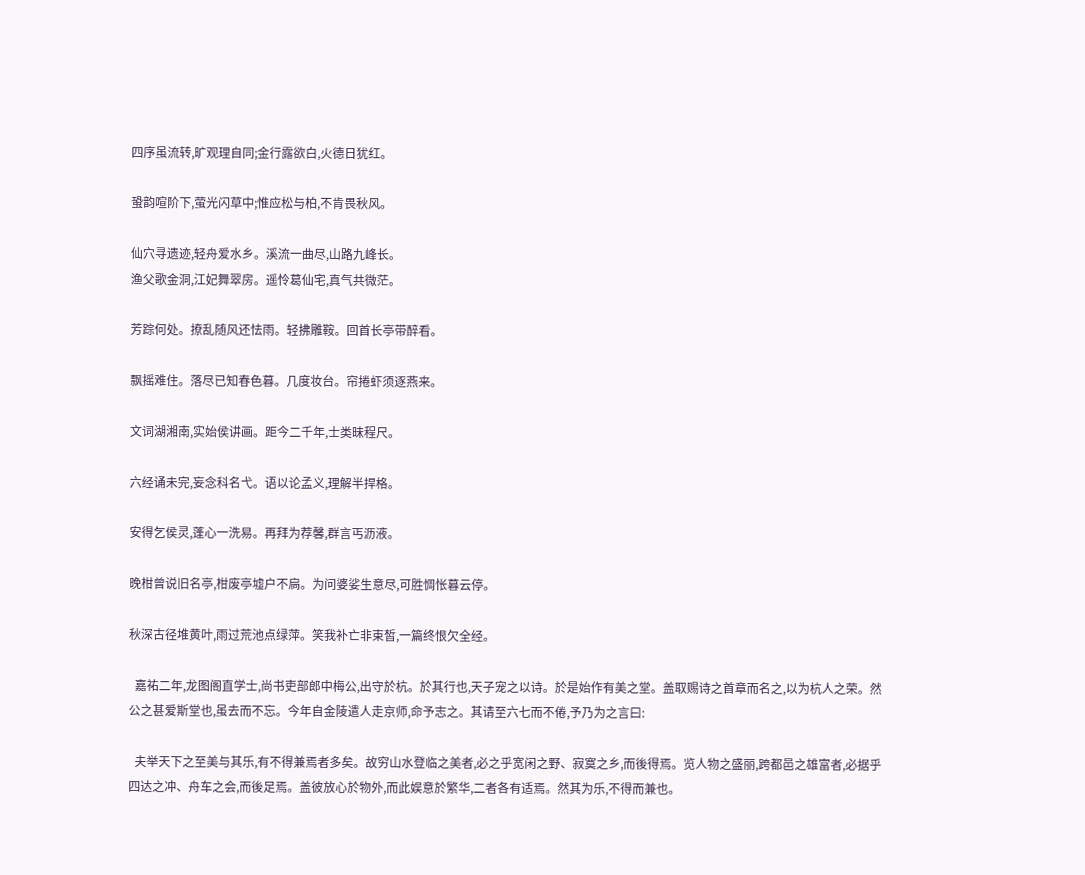四序虽流转,旷观理自同;金行露欲白,火德日犹红。

蛩韵喧阶下,萤光闪草中;惟应松与柏,不肯畏秋风。

仙穴寻遗迹,轻舟爱水乡。溪流一曲尽,山路九峰长。
渔父歌金洞,江妃舞翠房。遥怜葛仙宅,真气共微茫。

芳踪何处。撩乱随风还怯雨。轻拂雕鞍。回首长亭带醉看。

飘摇难住。落尽已知春色暮。几度妆台。帘捲虾须逐燕来。

文词湖湘南,实始侯讲画。距今二千年,士类昧程尺。

六经诵未完,妄念科名弋。语以论孟义,理解半捍格。

安得乞侯灵,蓬心一洗易。再拜为荐馨,群言丐沥液。

晚柑曾说旧名亭,柑废亭墟户不扃。为问婆娑生意尽,可胜惆怅暮云停。

秋深古径堆黄叶,雨过荒池点绿萍。笑我补亡非束皙,一篇终恨欠全经。

  嘉祐二年,龙图阁直学士,尚书吏部郎中梅公,出守於杭。於其行也,天子宠之以诗。於是始作有美之堂。盖取赐诗之首章而名之,以为杭人之荣。然公之甚爱斯堂也,虽去而不忘。今年自金陵遣人走京师,命予志之。其请至六七而不倦,予乃为之言曰:

  夫举天下之至美与其乐,有不得兼焉者多矣。故穷山水登临之美者,必之乎宽闲之野、寂寞之乡,而後得焉。览人物之盛丽,跨都邑之雄富者,必据乎四达之冲、舟车之会,而後足焉。盖彼放心於物外,而此娱意於繁华,二者各有适焉。然其为乐,不得而兼也。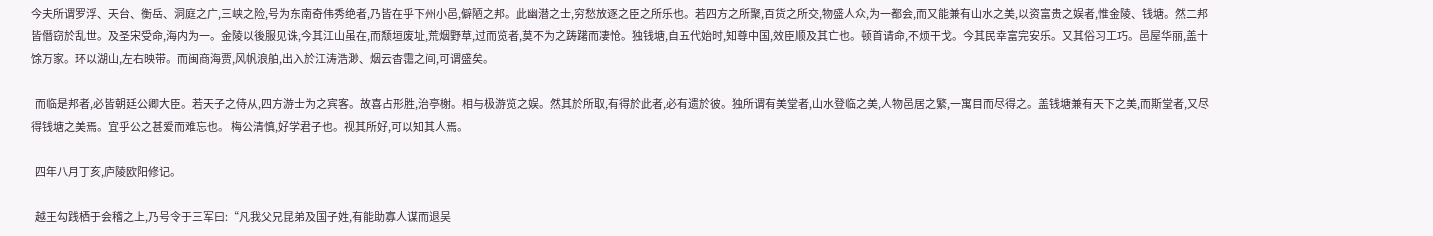今夫所谓罗浮、天台、衡岳、洞庭之广,三峡之险,号为东南奇伟秀绝者,乃皆在乎下州小邑,僻陋之邦。此幽潜之士,穷愁放逐之臣之所乐也。若四方之所聚,百货之所交,物盛人众,为一都会,而又能兼有山水之美,以资富贵之娱者,惟金陵、钱塘。然二邦皆僭窃於乱世。及圣宋受命,海内为一。金陵以後服见诛,今其江山虽在,而颓垣废址,荒烟野草,过而览者,莫不为之踌躇而凄怆。独钱塘,自五代始时,知尊中国,效臣顺及其亡也。顿首请命,不烦干戈。今其民幸富完安乐。又其俗习工巧。邑屋华丽,盖十馀万家。环以湖山,左右映带。而闽商海贾,风帆浪舶,出入於江涛浩渺、烟云杳霭之间,可谓盛矣。

  而临是邦者,必皆朝廷公卿大臣。若天子之侍从,四方游士为之宾客。故喜占形胜,治亭榭。相与极游览之娱。然其於所取,有得於此者,必有遗於彼。独所谓有美堂者,山水登临之美,人物邑居之繁,一寓目而尽得之。盖钱塘兼有天下之美,而斯堂者,又尽得钱塘之美焉。宜乎公之甚爱而难忘也。 梅公清慎,好学君子也。视其所好,可以知其人焉。

  四年八月丁亥,庐陵欧阳修记。

  越王勾践栖于会稽之上,乃号令于三军曰:“凡我父兄昆弟及国子姓,有能助寡人谋而退吴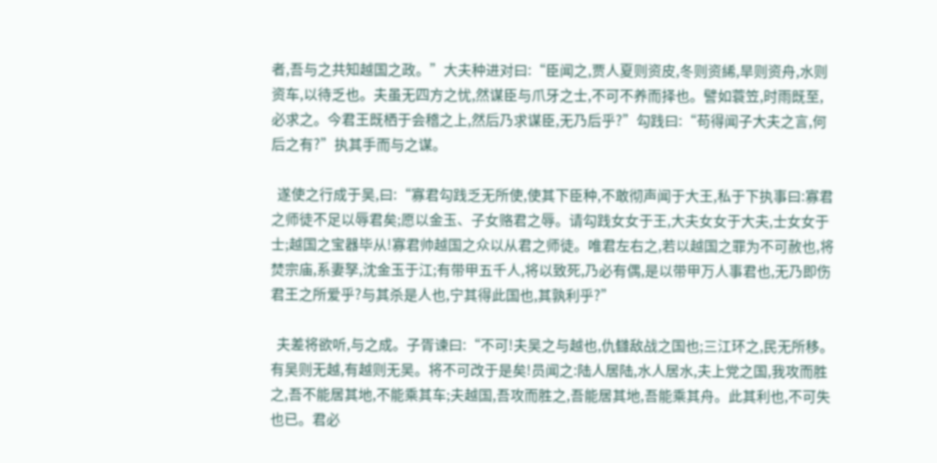者,吾与之共知越国之政。”大夫种进对曰:“臣闻之,贾人夏则资皮,冬则资絺,旱则资舟,水则资车,以待乏也。夫虽无四方之忧,然谋臣与爪牙之士,不可不养而择也。譬如蓑笠,时雨既至,必求之。今君王既栖于会稽之上,然后乃求谋臣,无乃后乎?”勾践曰:“苟得闻子大夫之言,何后之有?”执其手而与之谋。

  遂使之行成于吴,曰:“寡君勾践乏无所使,使其下臣种,不敢彻声闻于大王,私于下执事曰:寡君之师徒不足以辱君矣;愿以金玉、子女赂君之辱。请勾践女女于王,大夫女女于大夫,士女女于士;越国之宝器毕从!寡君帅越国之众以从君之师徒。唯君左右之,若以越国之罪为不可赦也,将焚宗庙,系妻孥,沈金玉于江;有带甲五千人,将以致死,乃必有偶,是以带甲万人事君也,无乃即伤君王之所爱乎?与其杀是人也,宁其得此国也,其孰利乎?”

  夫差将欲听,与之成。子胥谏曰:“不可!夫吴之与越也,仇讎敌战之国也;三江环之,民无所移。有吴则无越,有越则无吴。将不可改于是矣!员闻之:陆人居陆,水人居水,夫上党之国,我攻而胜之,吾不能居其地,不能乘其车;夫越国,吾攻而胜之,吾能居其地,吾能乘其舟。此其利也,不可失也已。君必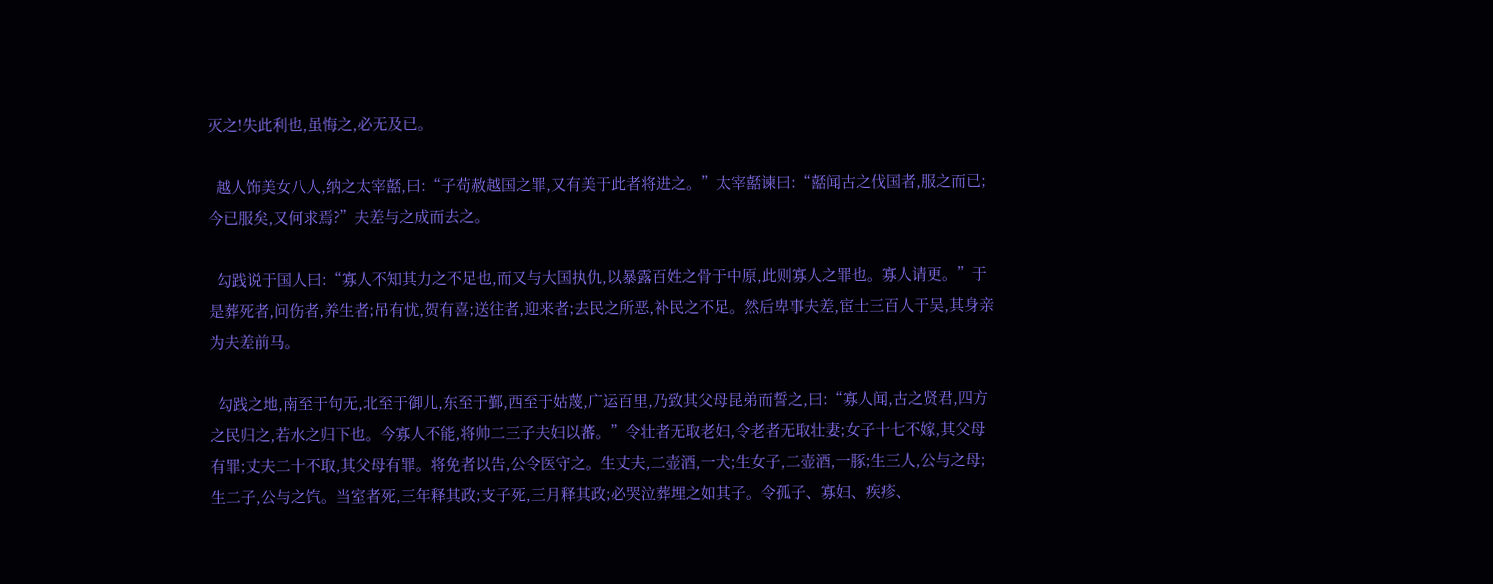灭之!失此利也,虽悔之,必无及已。

  越人饰美女八人,纳之太宰嚭,曰:“子苟赦越国之罪,又有美于此者将进之。”太宰嚭谏曰:“嚭闻古之伐国者,服之而已;今已服矣,又何求焉?”夫差与之成而去之。

  勾践说于国人曰:“寡人不知其力之不足也,而又与大国执仇,以暴露百姓之骨于中原,此则寡人之罪也。寡人请更。”于是葬死者,问伤者,养生者;吊有忧,贺有喜;送往者,迎来者;去民之所恶,补民之不足。然后卑事夫差,宦士三百人于吴,其身亲为夫差前马。

  勾践之地,南至于句无,北至于御儿,东至于鄞,西至于姑蔑,广运百里,乃致其父母昆弟而誓之,曰:“寡人闻,古之贤君,四方之民归之,若水之归下也。今寡人不能,将帅二三子夫妇以蕃。”令壮者无取老妇,令老者无取壮妻;女子十七不嫁,其父母有罪;丈夫二十不取,其父母有罪。将免者以告,公令医守之。生丈夫,二壶酒,一犬;生女子,二壶酒,一豚;生三人,公与之母;生二子,公与之饩。当室者死,三年释其政;支子死,三月释其政;必哭泣葬埋之如其子。令孤子、寡妇、疾疹、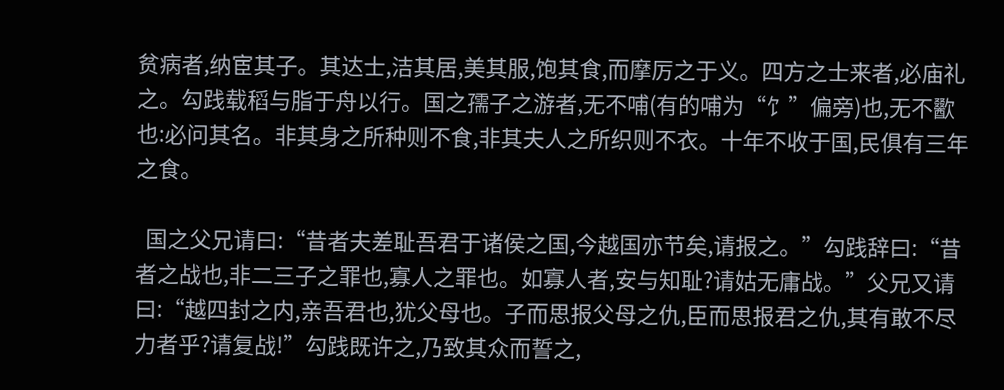贫病者,纳宦其子。其达士,洁其居,美其服,饱其食,而摩厉之于义。四方之士来者,必庙礼之。勾践载稻与脂于舟以行。国之孺子之游者,无不哺(有的哺为“饣”偏旁)也,无不歠也:必问其名。非其身之所种则不食,非其夫人之所织则不衣。十年不收于国,民俱有三年之食。

  国之父兄请曰:“昔者夫差耻吾君于诸侯之国,今越国亦节矣,请报之。”勾践辞曰:“昔者之战也,非二三子之罪也,寡人之罪也。如寡人者,安与知耻?请姑无庸战。”父兄又请曰:“越四封之内,亲吾君也,犹父母也。子而思报父母之仇,臣而思报君之仇,其有敢不尽力者乎?请复战!”勾践既许之,乃致其众而誓之,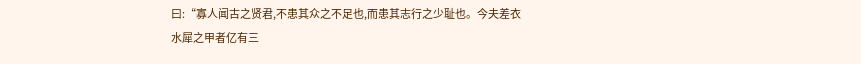曰:“寡人闻古之贤君,不患其众之不足也,而患其志行之少耻也。今夫差衣水犀之甲者亿有三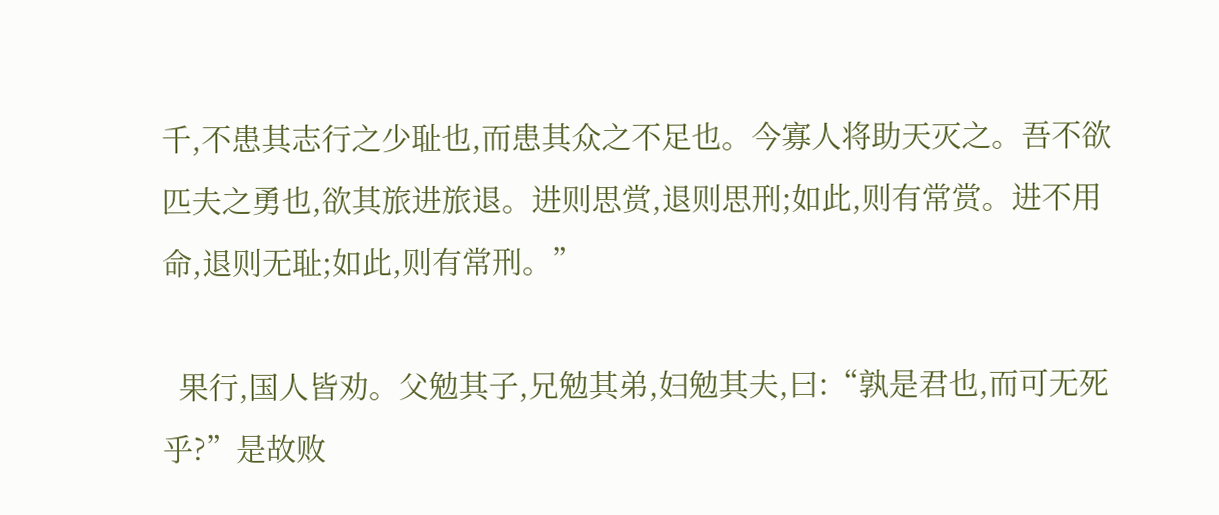千,不患其志行之少耻也,而患其众之不足也。今寡人将助天灭之。吾不欲匹夫之勇也,欲其旅进旅退。进则思赏,退则思刑;如此,则有常赏。进不用命,退则无耻;如此,则有常刑。”

  果行,国人皆劝。父勉其子,兄勉其弟,妇勉其夫,曰:“孰是君也,而可无死乎?”是故败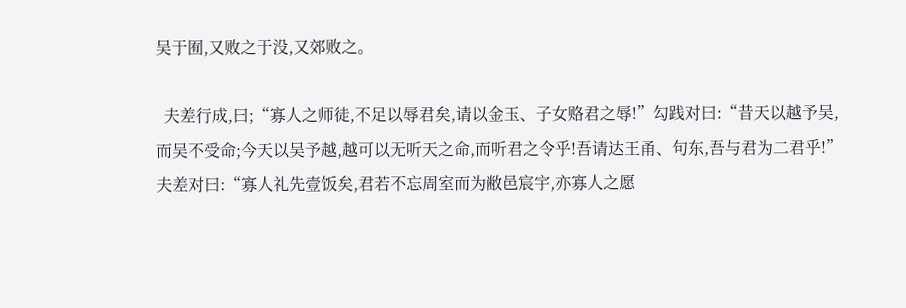吴于囿,又败之于没,又郊败之。

  夫差行成,曰;“寡人之师徒,不足以辱君矣,请以金玉、子女赂君之辱!”勾践对曰:“昔天以越予吴,而吴不受命;今天以吴予越,越可以无听天之命,而听君之令乎!吾请达王甬、句东,吾与君为二君乎!”夫差对曰:“寡人礼先壹饭矣,君若不忘周室而为敝邑宸宇,亦寡人之愿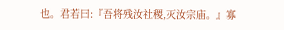也。君若曰:『吾将残汝社稷,灭汝宗庙。』寡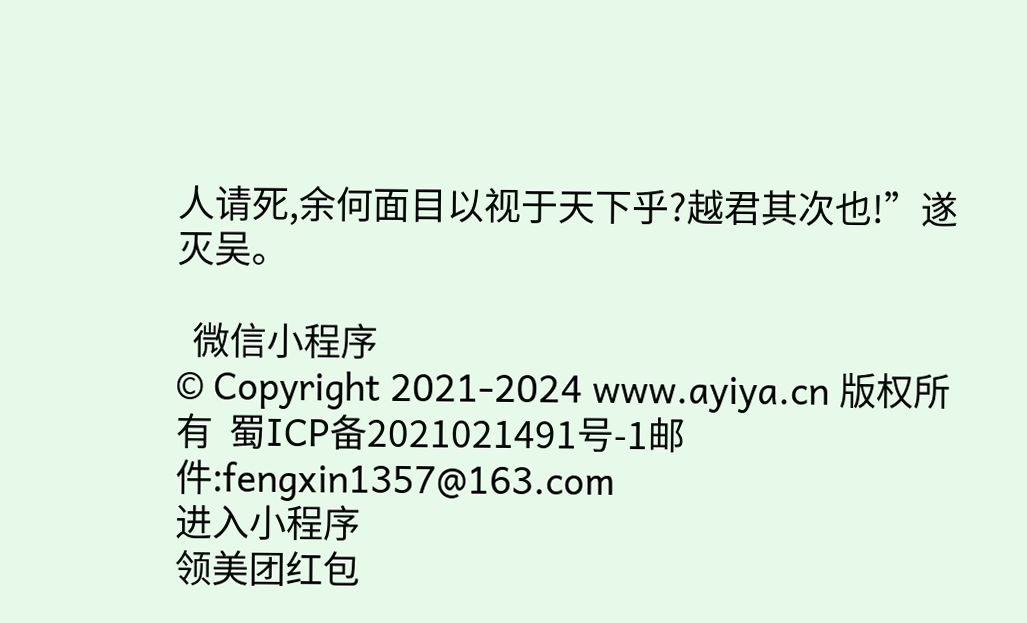人请死,余何面目以视于天下乎?越君其次也!”遂灭吴。

  微信小程序
© Copyright 2021-2024 www.ayiya.cn 版权所有  蜀ICP备2021021491号-1邮件:fengxin1357@163.com
进入小程序
领美团红包